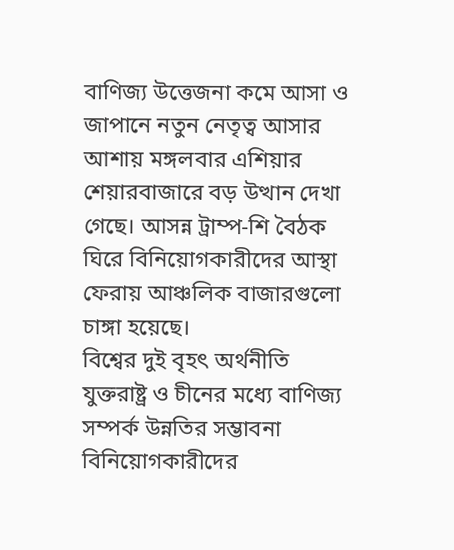বাণিজ্য উত্তেজনা কমে আসা ও জাপানে নতুন নেতৃত্ব আসার আশায় মঙ্গলবার এশিয়ার শেয়ারবাজারে বড় উত্থান দেখা গেছে। আসন্ন ট্রাম্প-শি বৈঠক ঘিরে বিনিয়োগকারীদের আস্থা ফেরায় আঞ্চলিক বাজারগুলো চাঙ্গা হয়েছে।
বিশ্বের দুই বৃহৎ অর্থনীতি যুক্তরাষ্ট্র ও চীনের মধ্যে বাণিজ্য সম্পর্ক উন্নতির সম্ভাবনা বিনিয়োগকারীদের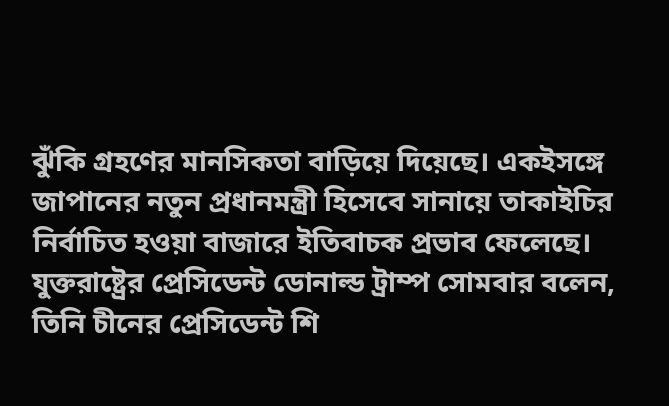ঝুঁকি গ্রহণের মানসিকতা বাড়িয়ে দিয়েছে। একইসঙ্গে জাপানের নতুন প্রধানমন্ত্রী হিসেবে সানায়ে তাকাইচির নির্বাচিত হওয়া বাজারে ইতিবাচক প্রভাব ফেলেছে।
যুক্তরাষ্ট্রের প্রেসিডেন্ট ডোনাল্ড ট্রাম্প সোমবার বলেন, তিনি চীনের প্রেসিডেন্ট শি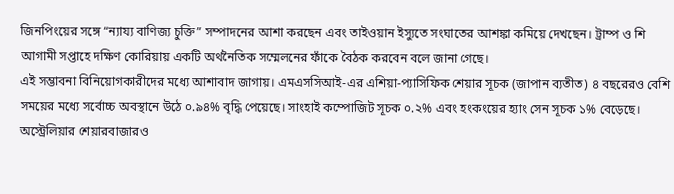জিনপিংয়ের সঙ্গে “ন্যায্য বাণিজ্য চুক্তি” সম্পাদনের আশা করছেন এবং তাইওয়ান ইস্যুতে সংঘাতের আশঙ্কা কমিয়ে দেখছেন। ট্রাম্প ও শি আগামী সপ্তাহে দক্ষিণ কোরিয়ায় একটি অর্থনৈতিক সম্মেলনের ফাঁকে বৈঠক করবেন বলে জানা গেছে।
এই সম্ভাবনা বিনিয়োগকারীদের মধ্যে আশাবাদ জাগায়। এমএসসিআই-এর এশিয়া-প্যাসিফিক শেয়ার সূচক (জাপান ব্যতীত) ৪ বছরেরও বেশি সময়ের মধ্যে সর্বোচ্চ অবস্থানে উঠে ০.৯৪% বৃদ্ধি পেয়েছে। সাংহাই কম্পোজিট সূচক ০.২% এবং হংকংয়ের হ্যাং সেন সূচক ১% বেড়েছে।
অস্ট্রেলিয়ার শেয়ারবাজারও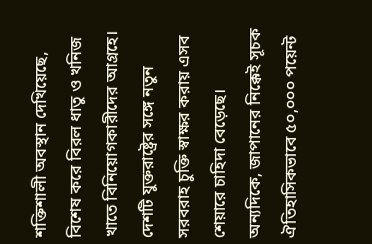শক্তিশালী অবস্থান দেখিয়েছে, বিশেষ করে বিরল ধাতু ও খনিজ খাতে বিনিয়োগকারীদের আগ্রহে। দেশটি যুক্তরাষ্ট্রের সঙ্গে নতুন সরবরাহ চুক্তি স্বাক্ষর করায় এসব শেয়ারে চাহিদা বেড়েছে। অন্যদিকে, জাপানের নিক্কেই সূচক ঐতিহাসিকভাবে ৫০,০০০ পয়েন্ট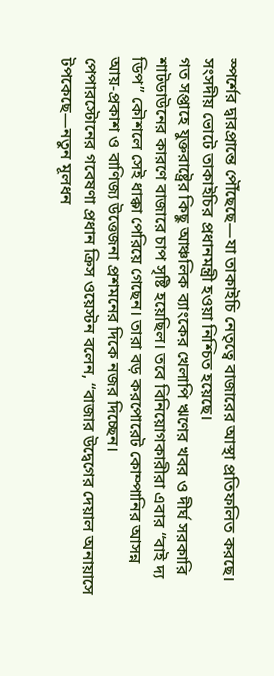স্পর্শের দ্বারপ্রান্তে পৌঁছেছে—যা তাকাইচি নেতৃত্বে বাজারের আস্থা প্রতিফলিত করছে। সংসদীয় ভোটে তাকাইচির প্রধানমন্ত্রী হওয়া নিশ্চিত হয়েছে।
গত সপ্তাহে যুক্তরাষ্ট্রের কিছু আঞ্চলিক ব্যাংকের খেলাপি ঋণের খবর ও দীর্ঘ সরকারি শাটডাউনের কারণে বাজারে চাপ সৃষ্টি হয়েছিল। তবে বিনিয়োগকারীরা এবার “বাই দ্য ডিপ” কৌশলে সেই ধাক্কা পেরিয়ে গেছেন। তারা বড় করপোরেট কোম্পানির আসন্ন আয়-প্রকাশ ও বাণিজ্য উত্তেজনা প্রশমনের দিকে নজর দিচ্ছেন।
পেপারস্টোনের গবেষণা প্রধান ক্রিস ওয়েস্টন বলেন, “বাজার উদ্বেগের দেয়াল অনায়াসে টপকেছে—নতুন মূলধন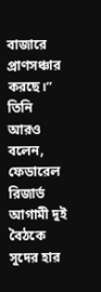বাজারে প্রাণসঞ্চার করছে।” তিনি আরও বলেন, ফেডারেল রিজার্ভ আগামী দুই বৈঠকে সুদের হার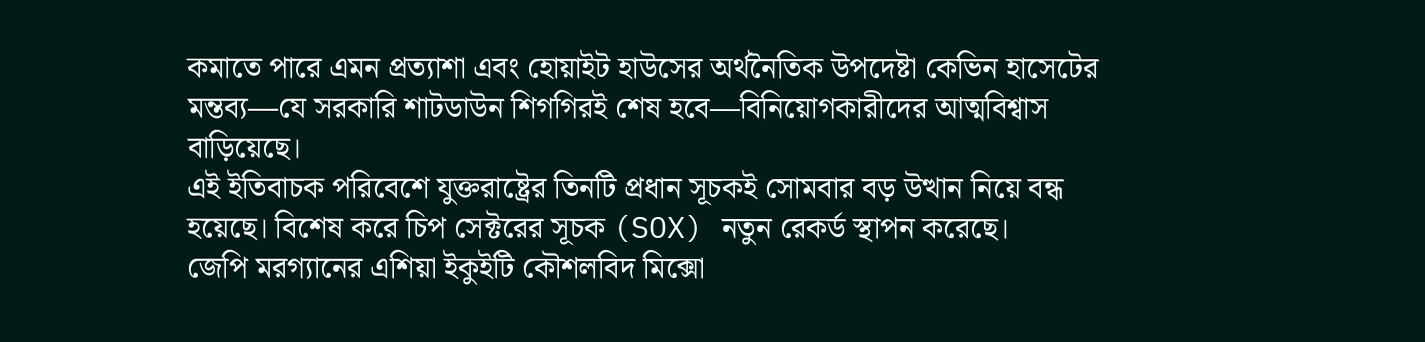কমাতে পারে এমন প্রত্যাশা এবং হোয়াইট হাউসের অর্থনৈতিক উপদেষ্টা কেভিন হাসেটের মন্তব্য—যে সরকারি শাটডাউন শিগগিরই শেষ হবে—বিনিয়োগকারীদের আত্মবিশ্বাস বাড়িয়েছে।
এই ইতিবাচক পরিবেশে যুক্তরাষ্ট্রের তিনটি প্রধান সূচকই সোমবার বড় উত্থান নিয়ে বন্ধ হয়েছে। বিশেষ করে চিপ সেক্টরের সূচক (SOX) নতুন রেকর্ড স্থাপন করেছে।
জেপি মরগ্যানের এশিয়া ইকুইটি কৌশলবিদ মিক্সো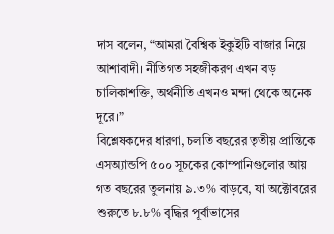দাস বলেন, “আমরা বৈশ্বিক ইকুইটি বাজার নিয়ে আশাবাদী। নীতিগত সহজীকরণ এখন বড় চালিকাশক্তি, অর্থনীতি এখনও মন্দা থেকে অনেক দূরে।”
বিশ্লেষকদের ধারণা, চলতি বছরের তৃতীয় প্রান্তিকে এসঅ্যান্ডপি ৫০০ সূচকের কোম্পানিগুলোর আয় গত বছরের তুলনায় ৯.৩% বাড়বে, যা অক্টোবরের শুরুতে ৮.৮% বৃদ্ধির পূর্বাভাসের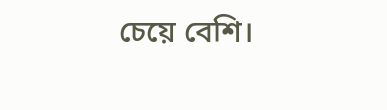চেয়ে বেশি।